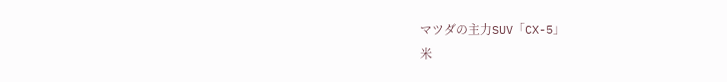マツダの主力SUV「CX-5」
米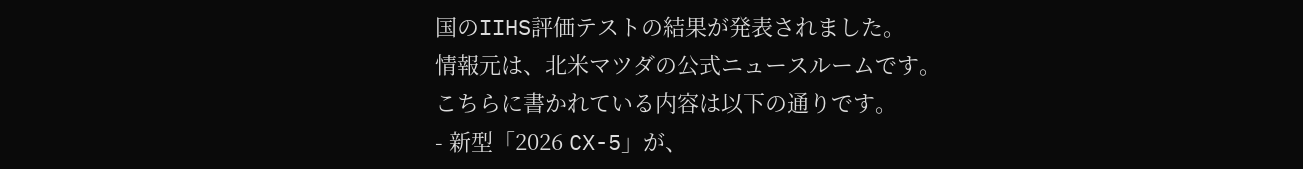国のIIHS評価テストの結果が発表されました。
情報元は、北米マツダの公式ニュースルームです。
こちらに書かれている内容は以下の通りです。
- 新型「2026 CX-5」が、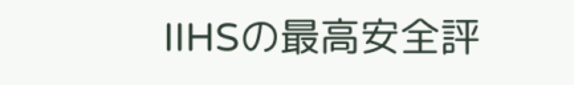IIHSの最高安全評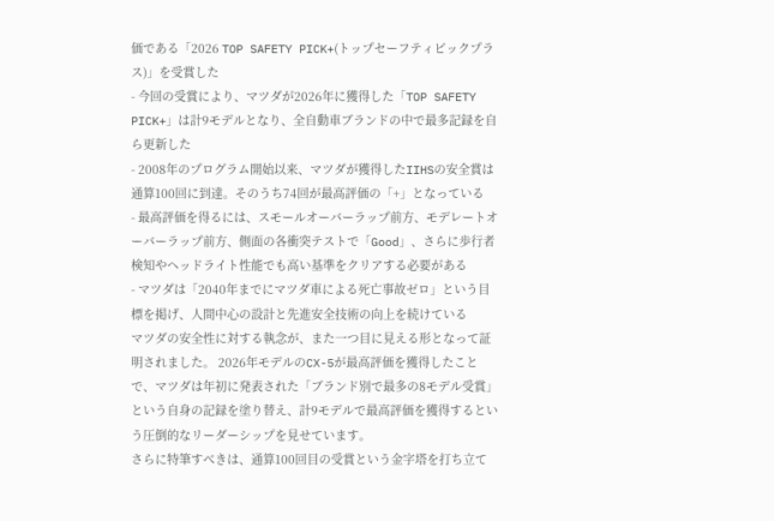価である「2026 TOP SAFETY PICK+(トップセーフティピックプラス)」を受賞した
- 今回の受賞により、マツダが2026年に獲得した「TOP SAFETY PICK+」は計9モデルとなり、全自動車ブランドの中で最多記録を自ら更新した
- 2008年のプログラム開始以来、マツダが獲得したIIHSの安全賞は通算100回に到達。そのうち74回が最高評価の「+」となっている
- 最高評価を得るには、スモールオーバーラップ前方、モデレートオーバーラップ前方、側面の各衝突テストで「Good」、さらに歩行者検知やヘッドライト性能でも高い基準をクリアする必要がある
- マツダは「2040年までにマツダ車による死亡事故ゼロ」という目標を掲げ、人間中心の設計と先進安全技術の向上を続けている
マツダの安全性に対する執念が、また一つ目に見える形となって証明されました。 2026年モデルのCX-5が最高評価を獲得したことで、マツダは年初に発表された「ブランド別で最多の8モデル受賞」という自身の記録を塗り替え、計9モデルで最高評価を獲得するという圧倒的なリーダーシップを見せています。
さらに特筆すべきは、通算100回目の受賞という金字塔を打ち立て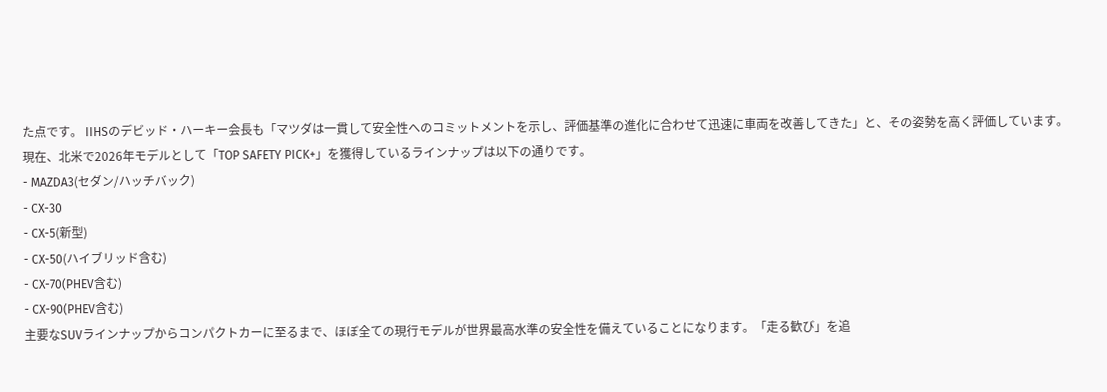た点です。 IIHSのデビッド・ハーキー会長も「マツダは一貫して安全性へのコミットメントを示し、評価基準の進化に合わせて迅速に車両を改善してきた」と、その姿勢を高く評価しています。
現在、北米で2026年モデルとして「TOP SAFETY PICK+」を獲得しているラインナップは以下の通りです。
- MAZDA3(セダン/ハッチバック)
- CX-30
- CX-5(新型)
- CX-50(ハイブリッド含む)
- CX-70(PHEV含む)
- CX-90(PHEV含む)
主要なSUVラインナップからコンパクトカーに至るまで、ほぼ全ての現行モデルが世界最高水準の安全性を備えていることになります。「走る歓び」を追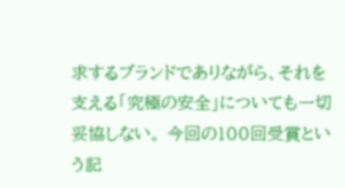求するブランドでありながら、それを支える「究極の安全」についても一切妥協しない。 今回の100回受賞という記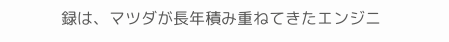録は、マツダが長年積み重ねてきたエンジニ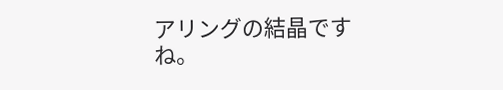アリングの結晶ですね。